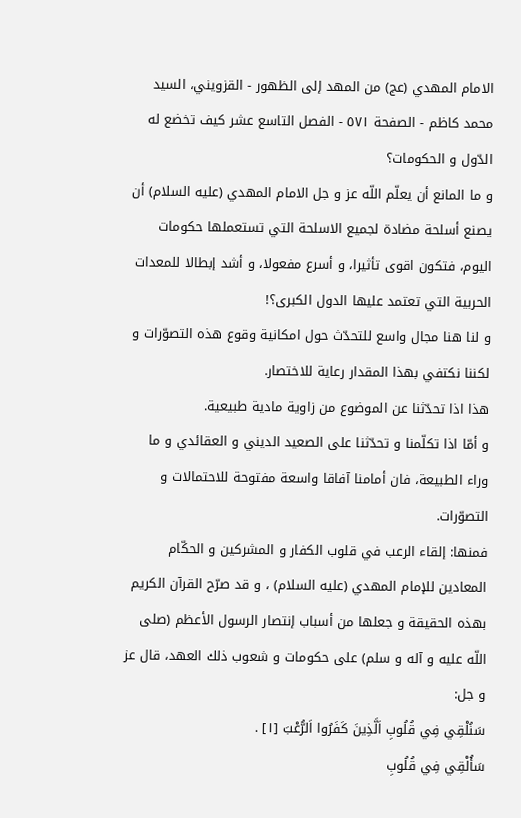الامام المهدي (عج) من المهد إلى الظهور - القزويني، السيد محمد كاظم - الصفحة ٥٧١ - الفصل التاسع عشر كيف تخضع له الدّول و الحكومات؟
و ما المانع أن يعلّم اللّه عز و جل الامام المهدي (عليه السلام) أن يصنع أسلحة مضادة لجميع الاسلحة التي تستعملها حكومات اليوم، فتكون اقوى تأثيرا، و أسرع مفعولا، و أشد إبطالا للمعدات الحربية التي تعتمد عليها الدول الكبرى؟!
و لنا هنا مجال واسع للتحدّث حول امكانية وقوع هذه التصوّرات و لكننا نكتفي بهذا المقدار رعاية للاختصار.
هذا اذا تحدّثنا عن الموضوع من زاوية مادية طبيعية.
و أمّا اذا تكلّمنا و تحدّثنا على الصعيد الديني و العقائدي و ما وراء الطبيعة، فان أمامنا آفاقا واسعة مفتوحة للاحتمالات و التصوّرات.
فمنها: إلقاء الرعب في قلوب الكفار و المشركين و الحكّام المعادين للإمام المهدي (عليه السلام) ، و قد صرّح القرآن الكريم بهذه الحقيقة و جعلها من أسباب إنتصار الرسول الأعظم (صلى اللّه عليه و آله و سلم) على حكومات و شعوب ذلك العهد، قال عز و جل:
سَنُلْقِي فِي قُلُوبِ اَلَّذِينَ كَفَرُوا اَلرُّعْبَ [١] .
سَأُلْقِي فِي قُلُوبِ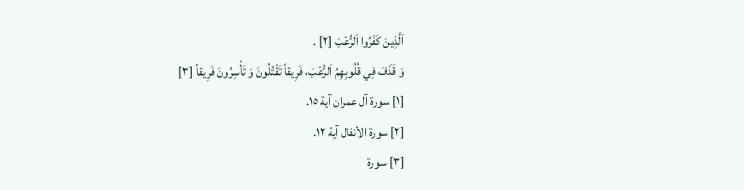اَلَّذِينَ كَفَرُوا اَلرُّعْبَ [٢] .
وَ قَذَفَ فِي قُلُوبِهِمُ اَلرُّعْبَ، فَرِيقاً تَقْتُلُونَ وَ تَأْسِرُونَ فَرِيقاً [٣]
[١] سورة آل عمران آية ١٥.
[٢] سورة الأنفال آية ١٢.
[٣] سورة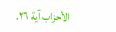الأحزاب آية ٢٦.